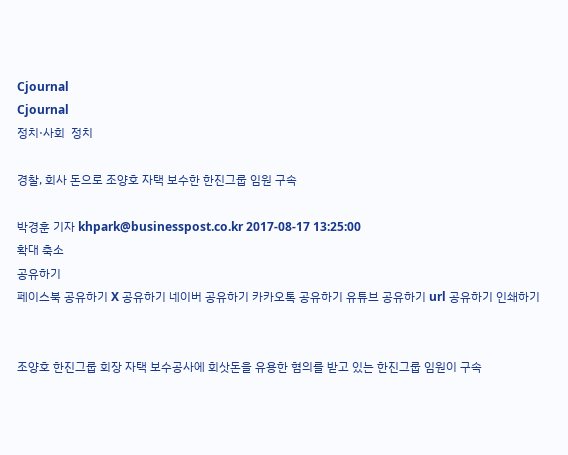Cjournal
Cjournal
정치·사회  정치

경찰, 회사 돈으로 조양호 자택 보수한 한진그룹 임원 구속

박경훈 기자 khpark@businesspost.co.kr 2017-08-17 13:25:00
확대 축소
공유하기
페이스북 공유하기 X 공유하기 네이버 공유하기 카카오톡 공유하기 유튜브 공유하기 url 공유하기 인쇄하기


조양호 한진그룹 회장 자택 보수공사에 회삿돈을 유용한 혐의를 받고 있는 한진그룹 임원이 구속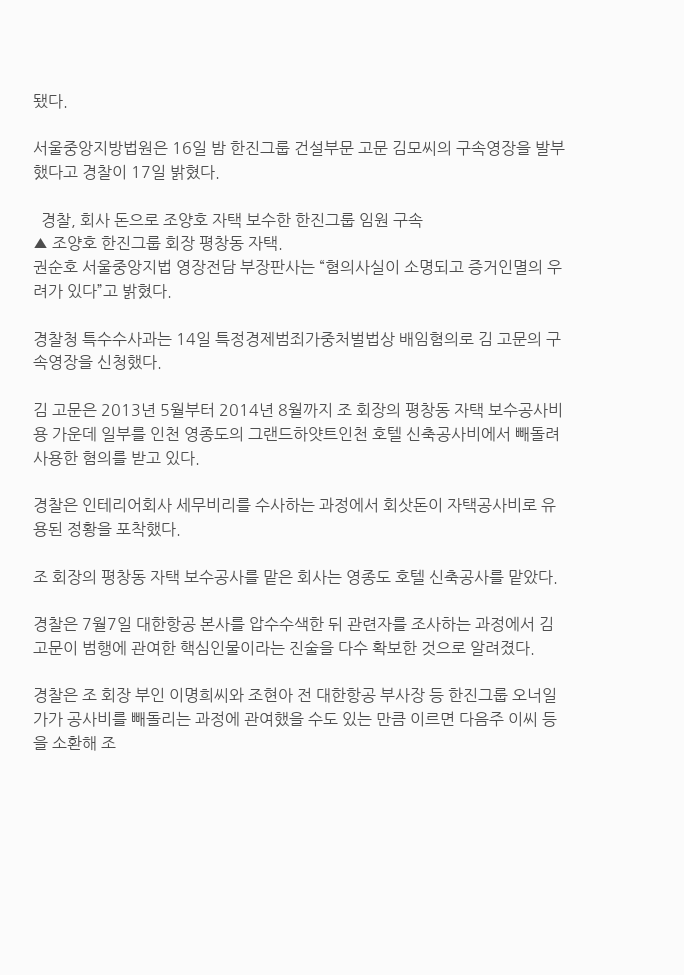됐다.

서울중앙지방법원은 16일 밤 한진그룹 건설부문 고문 김모씨의 구속영장을 발부했다고 경찰이 17일 밝혔다.

  경찰, 회사 돈으로 조양호 자택 보수한 한진그룹 임원 구속
▲ 조양호 한진그룹 회장 평창동 자택.
권순호 서울중앙지법 영장전담 부장판사는 “혐의사실이 소명되고 증거인멸의 우려가 있다”고 밝혔다.

경찰청 특수수사과는 14일 특정경제범죄가중처벌법상 배임혐의로 김 고문의 구속영장을 신청했다.

김 고문은 2013년 5월부터 2014년 8월까지 조 회장의 평창동 자택 보수공사비용 가운데 일부를 인천 영종도의 그랜드하얏트인천 호텔 신축공사비에서 빼돌려 사용한 혐의를 받고 있다.

경찰은 인테리어회사 세무비리를 수사하는 과정에서 회삿돈이 자택공사비로 유용된 정황을 포착했다.

조 회장의 평창동 자택 보수공사를 맡은 회사는 영종도 호텔 신축공사를 맡았다.

경찰은 7월7일 대한항공 본사를 압수수색한 뒤 관련자를 조사하는 과정에서 김 고문이 범행에 관여한 핵심인물이라는 진술을 다수 확보한 것으로 알려졌다.

경찰은 조 회장 부인 이명희씨와 조현아 전 대한항공 부사장 등 한진그룹 오너일가가 공사비를 빼돌리는 과정에 관여했을 수도 있는 만큼 이르면 다음주 이씨 등을 소환해 조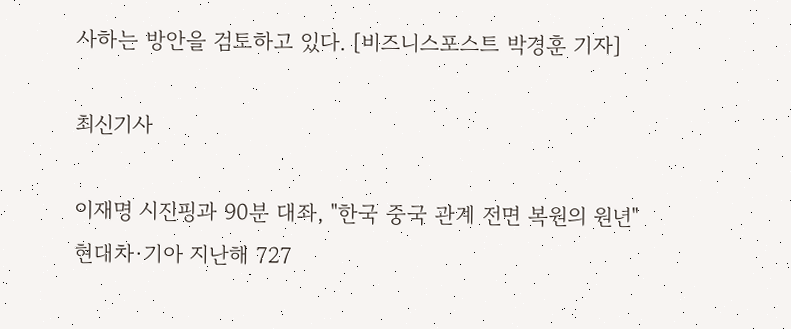사하는 방안을 검토하고 있다. [비즈니스포스트 박경훈 기자]

최신기사

이재명 시진핑과 90분 대좌, "한국 중국 관계 전면 복원의 원년"
현대차·기아 지난해 727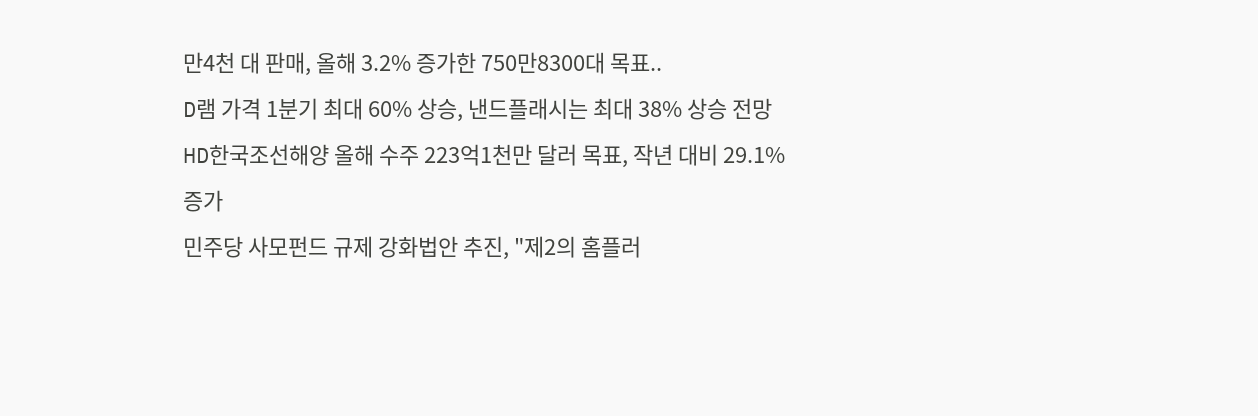만4천 대 판매, 올해 3.2% 증가한 750만8300대 목표..
D램 가격 1분기 최대 60% 상승, 낸드플래시는 최대 38% 상승 전망
HD한국조선해양 올해 수주 223억1천만 달러 목표, 작년 대비 29.1% 증가
민주당 사모펀드 규제 강화법안 추진, "제2의 홈플러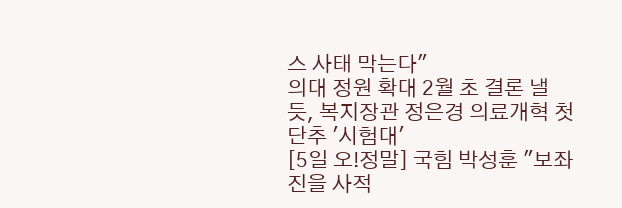스 사태 막는다"
의대 정원 확대 2월 초 결론 낼 듯, 복지장관 정은경 의료개혁 첫단추 '시험대'
[5일 오!정말] 국힘 박성훈 "보좌진을 사적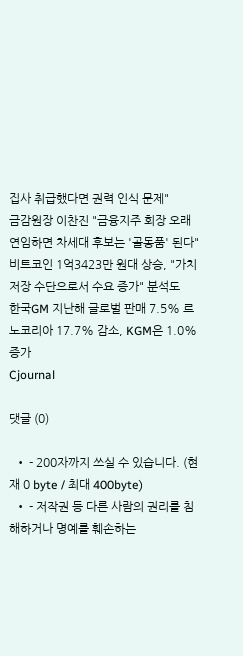집사 취급했다면 권력 인식 문제"
금감원장 이찬진 "금융지주 회장 오래 연임하면 차세대 후보는 '골동품' 된다"
비트코인 1억3423만 원대 상승, "가치저장 수단으로서 수요 증가" 분석도
한국GM 지난해 글로벌 판매 7.5% 르노코리아 17.7% 감소, KGM은 1.0% 증가
Cjournal

댓글 (0)

  • - 200자까지 쓰실 수 있습니다. (현재 0 byte / 최대 400byte)
  • - 저작권 등 다른 사람의 권리를 침해하거나 명예를 훼손하는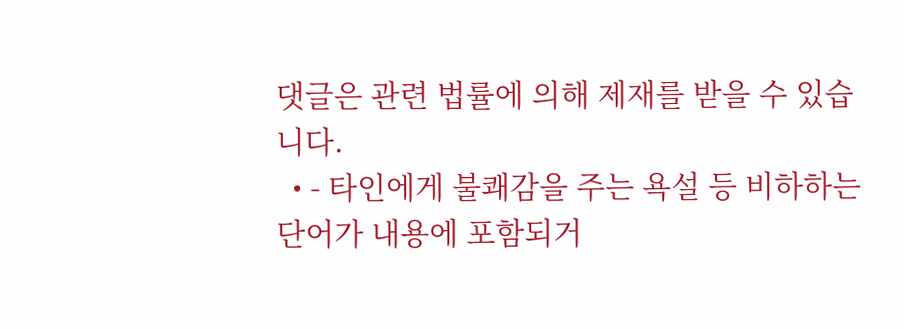댓글은 관련 법률에 의해 제재를 받을 수 있습니다.
  • - 타인에게 불쾌감을 주는 욕설 등 비하하는 단어가 내용에 포함되거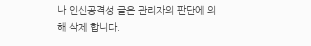나 인신공격성 글은 관리자의 판단에 의해 삭제 합니다.